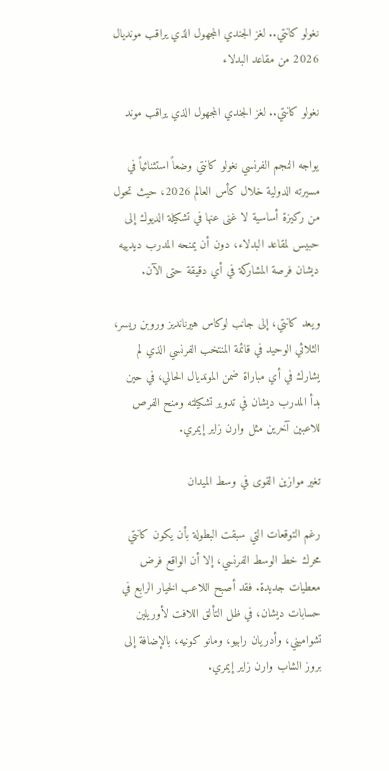نغولو كانتي.. لغز الجندي المجهول الذي يراقب مونديال 2026 من مقاعد البدلاء

نغولو كانتي.. لغز الجندي المجهول الذي يراقب موند

يواجه النجم الفرنسي نغولو كانتي وضعاً استثنائياً في مسيرته الدولية خلال كأس العالم 2026، حيث تحول من ركيزة أساسية لا غنى عنها في تشكيلة الديوك إلى حبيس لمقاعد البدلاء، دون أن يمنحه المدرب ديدييه ديشان فرصة المشاركة في أي دقيقة حتى الآن.

ويعد كانتي، إلى جانب لوكاس هيرنانديز وروبن ريسر، الثلاثي الوحيد في قائمة المنتخب الفرنسي الذي لم يشارك في أي مباراة ضمن المونديال الحالي، في حين بدأ المدرب ديشان في تدوير تشكيلته ومنح الفرص للاعبين آخرين مثل وارن زاير إيمري.

تغير موازين القوى في وسط الميدان

رغم التوقعات التي سبقت البطولة بأن يكون كانتي محرك خط الوسط الفرنسي، إلا أن الواقع فرض معطيات جديدة. فقد أصبح اللاعب الخيار الرابع في حسابات ديشان، في ظل التألق اللافت لأوريلين تشواميني، وأدريان رابيو، ومانو كونيه، بالإضافة إلى بروز الشاب وارن زاير إيمري.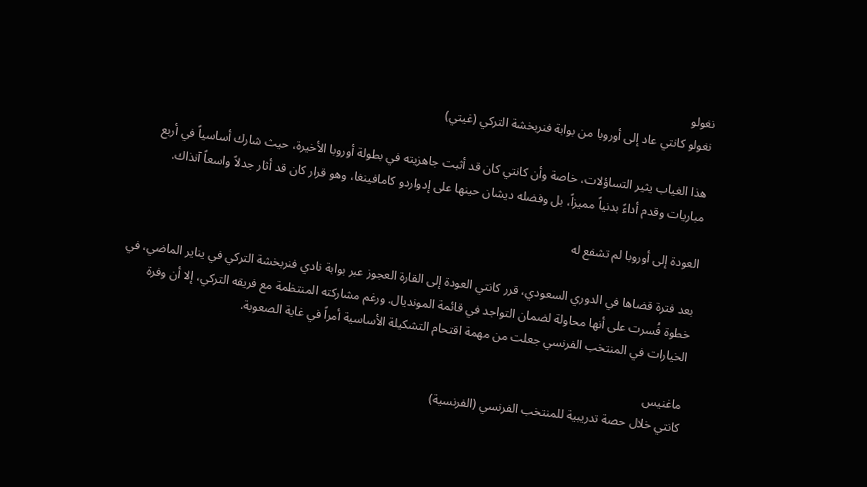نغولو
نغولو كانتي عاد إلى أوروبا من بوابة فنربخشة التركي (غيتي)

هذا الغياب يثير التساؤلات، خاصة وأن كانتي كان قد أثبت جاهزيته في بطولة أوروبا الأخيرة، حيث شارك أساسياً في أربع مباريات وقدم أداءً بدنياً مميزاً، بل وفضله ديشان حينها على إدواردو كامافينغا، وهو قرار كان قد أثار جدلاً واسعاً آنذاك.

العودة إلى أوروبا لم تشفع له

بعد فترة قضاها في الدوري السعودي، قرر كانتي العودة إلى القارة العجوز عبر بوابة نادي فنربخشة التركي في يناير الماضي، في خطوة فُسرت على أنها محاولة لضمان التواجد في قائمة المونديال. ورغم مشاركته المنتظمة مع فريقه التركي، إلا أن وفرة الخيارات في المنتخب الفرنسي جعلت من مهمة اقتحام التشكيلة الأساسية أمراً في غاية الصعوبة.

ماغنيس
كانتي خلال حصة تدريبية للمنتخب الفرنسي (الفرنسية)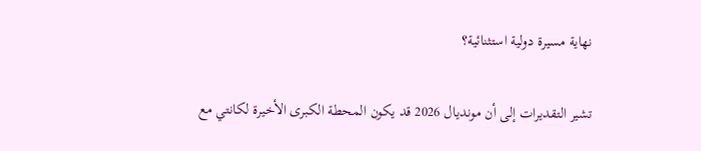نهاية مسيرة دولية استثنائية؟

تشير التقديرات إلى أن مونديال 2026 قد يكون المحطة الكبرى الأخيرة لكانتي مع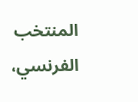المنتخب الفرنسي،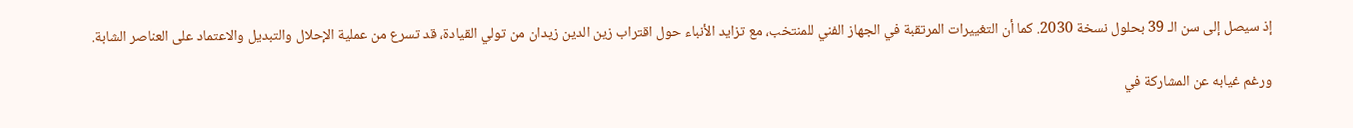إذ سيصل إلى سن الـ 39 بحلول نسخة 2030. كما أن التغييرات المرتقبة في الجهاز الفني للمنتخب، مع تزايد الأنباء حول اقتراب زين الدين زيدان من تولي القيادة، قد تسرع من عملية الإحلال والتبديل والاعتماد على العناصر الشابة.

ورغم غيابه عن المشاركة في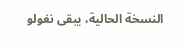النسخة الحالية، يبقى نغولو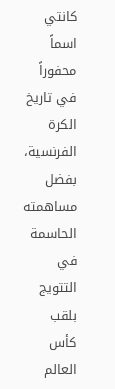كانتي اسماً محفوراً في تاريخ الكرة الفرنسية، بفضل مساهمته الحاسمة في التتويج بلقب كأس العالم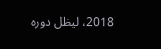2018، ليظل دوره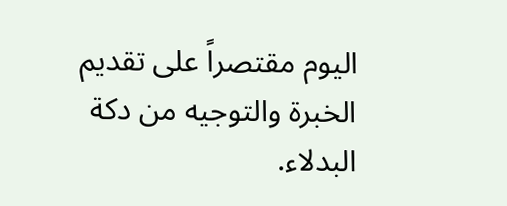اليوم مقتصراً على تقديم الخبرة والتوجيه من دكة البدلاء.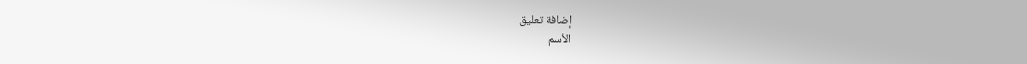إضافة تعليق
الأسم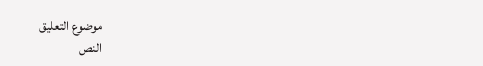موضوع التعليق
النص